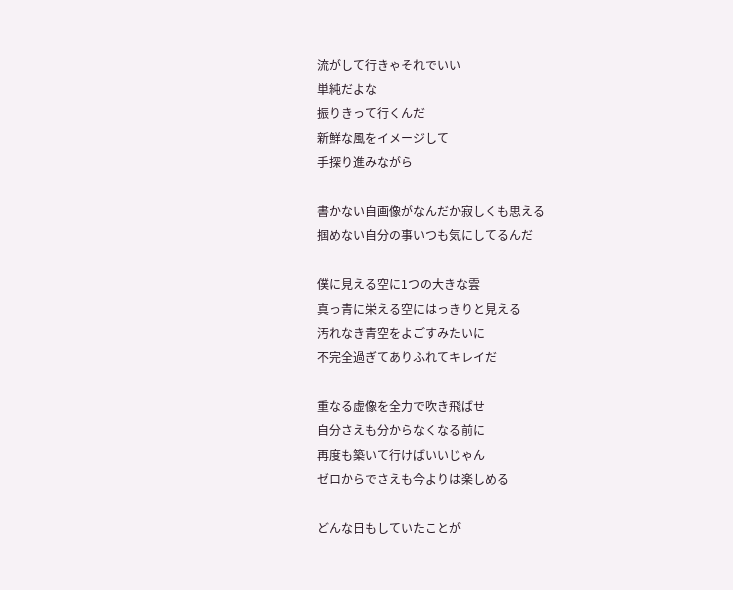流がして行きゃそれでいい
単純だよな
振りきって行くんだ
新鮮な風をイメージして
手探り進みながら

書かない自画像がなんだか寂しくも思える
掴めない自分の事いつも気にしてるんだ

僕に見える空に1つの大きな雲
真っ青に栄える空にはっきりと見える
汚れなき青空をよごすみたいに
不完全過ぎてありふれてキレイだ

重なる虚像を全力で吹き飛ばせ
自分さえも分からなくなる前に
再度も築いて行けばいいじゃん
ゼロからでさえも今よりは楽しめる

どんな日もしていたことが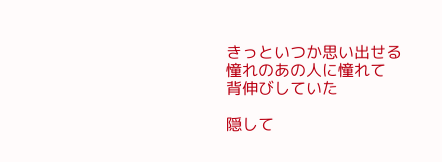きっといつか思い出せる
憧れのあの人に憧れて
背伸びしていた

隠して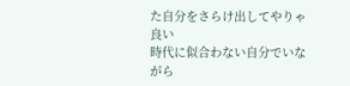た自分をさらけ出してやりゃ良い
時代に似合わない自分でいながら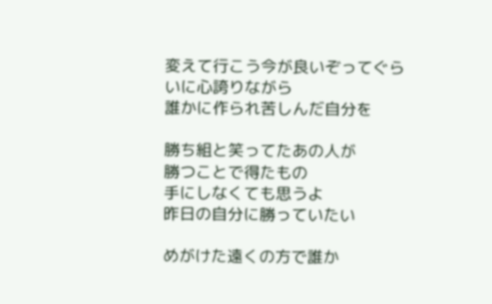変えて行こう今が良いぞってぐらいに心誇りながら
誰かに作られ苦しんだ自分を

勝ち組と笑ってたあの人が
勝つことで得たもの
手にしなくても思うよ
昨日の自分に勝っていたい

めがけた遠くの方で誰か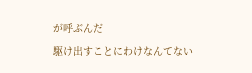が呼ぶんだ
駆け出すことにわけなんてない